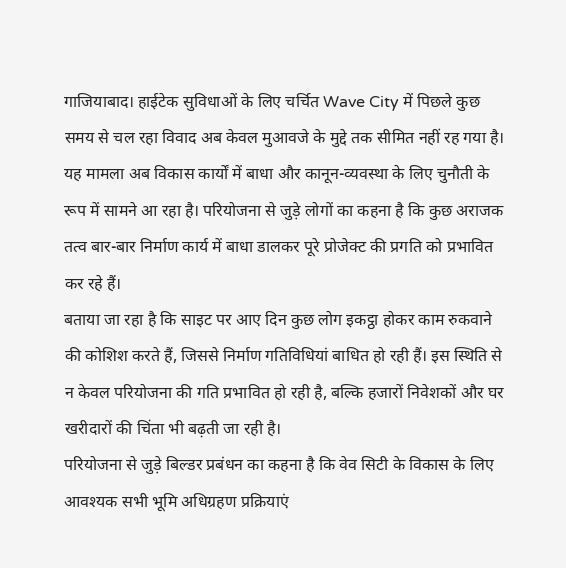गाजियाबाद। हाईटेक सुविधाओं के लिए चर्चित Wave City में पिछले कुछ समय से चल रहा विवाद अब केवल मुआवजे के मुद्दे तक सीमित नहीं रह गया है। यह मामला अब विकास कार्यों में बाधा और कानून-व्यवस्था के लिए चुनौती के रूप में सामने आ रहा है। परियोजना से जुड़े लोगों का कहना है कि कुछ अराजक तत्व बार-बार निर्माण कार्य में बाधा डालकर पूरे प्रोजेक्ट की प्रगति को प्रभावित कर रहे हैं।
बताया जा रहा है कि साइट पर आए दिन कुछ लोग इकट्ठा होकर काम रुकवाने की कोशिश करते हैं, जिससे निर्माण गतिविधियां बाधित हो रही हैं। इस स्थिति से न केवल परियोजना की गति प्रभावित हो रही है, बल्कि हजारों निवेशकों और घर खरीदारों की चिंता भी बढ़ती जा रही है।
परियोजना से जुड़े बिल्डर प्रबंधन का कहना है कि वेव सिटी के विकास के लिए आवश्यक सभी भूमि अधिग्रहण प्रक्रियाएं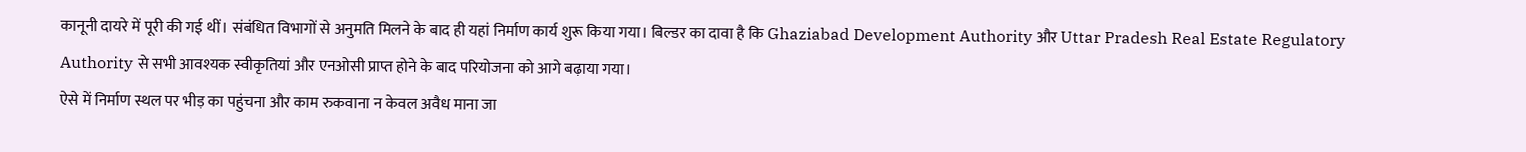कानूनी दायरे में पूरी की गई थीं। संबंधित विभागों से अनुमति मिलने के बाद ही यहां निर्माण कार्य शुरू किया गया। बिल्डर का दावा है कि Ghaziabad Development Authority और Uttar Pradesh Real Estate Regulatory Authority से सभी आवश्यक स्वीकृतियां और एनओसी प्राप्त होने के बाद परियोजना को आगे बढ़ाया गया।
ऐसे में निर्माण स्थल पर भीड़ का पहुंचना और काम रुकवाना न केवल अवैध माना जा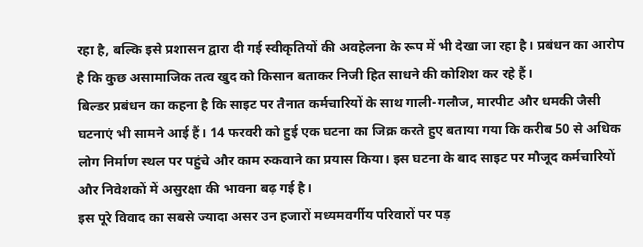रहा है, बल्कि इसे प्रशासन द्वारा दी गई स्वीकृतियों की अवहेलना के रूप में भी देखा जा रहा है। प्रबंधन का आरोप है कि कुछ असामाजिक तत्व खुद को किसान बताकर निजी हित साधने की कोशिश कर रहे हैं।
बिल्डर प्रबंधन का कहना है कि साइट पर तैनात कर्मचारियों के साथ गाली-गलौज, मारपीट और धमकी जैसी घटनाएं भी सामने आई हैं। 14 फरवरी को हुई एक घटना का जिक्र करते हुए बताया गया कि करीब 50 से अधिक लोग निर्माण स्थल पर पहुंचे और काम रुकवाने का प्रयास किया। इस घटना के बाद साइट पर मौजूद कर्मचारियों और निवेशकों में असुरक्षा की भावना बढ़ गई है।
इस पूरे विवाद का सबसे ज्यादा असर उन हजारों मध्यमवर्गीय परिवारों पर पड़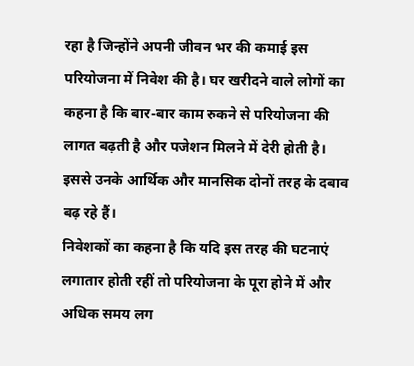रहा है जिन्होंने अपनी जीवन भर की कमाई इस परियोजना में निवेश की है। घर खरीदने वाले लोगों का कहना है कि बार-बार काम रुकने से परियोजना की लागत बढ़ती है और पजेशन मिलने में देरी होती है। इससे उनके आर्थिक और मानसिक दोनों तरह के दबाव बढ़ रहे हैं।
निवेशकों का कहना है कि यदि इस तरह की घटनाएं लगातार होती रहीं तो परियोजना के पूरा होने में और अधिक समय लग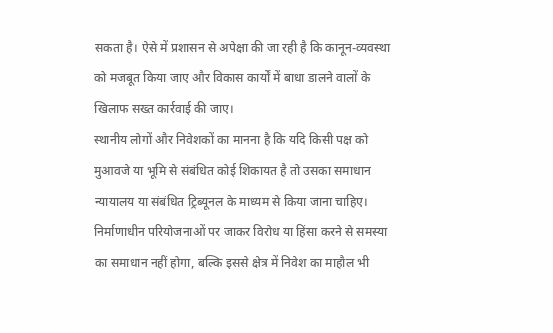सकता है। ऐसे में प्रशासन से अपेक्षा की जा रही है कि कानून-व्यवस्था को मजबूत किया जाए और विकास कार्यों में बाधा डालने वालों के खिलाफ सख्त कार्रवाई की जाए।
स्थानीय लोगों और निवेशकों का मानना है कि यदि किसी पक्ष को मुआवजे या भूमि से संबंधित कोई शिकायत है तो उसका समाधान न्यायालय या संबंधित ट्रिब्यूनल के माध्यम से किया जाना चाहिए। निर्माणाधीन परियोजनाओं पर जाकर विरोध या हिंसा करने से समस्या का समाधान नहीं होगा, बल्कि इससे क्षेत्र में निवेश का माहौल भी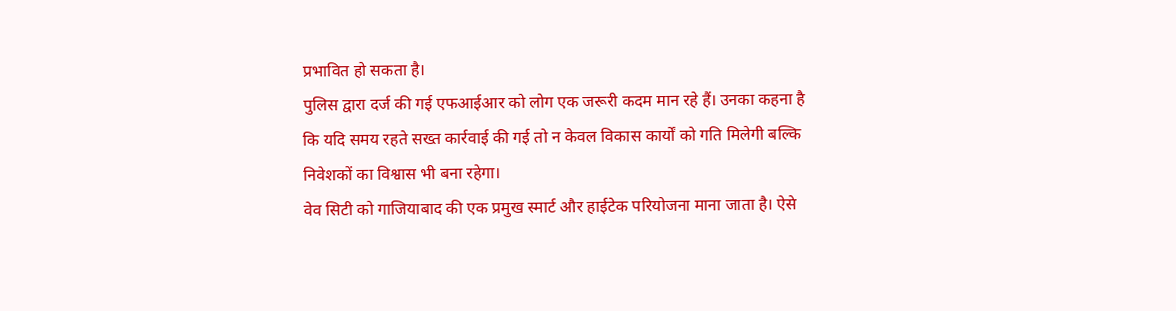प्रभावित हो सकता है।
पुलिस द्वारा दर्ज की गई एफआईआर को लोग एक जरूरी कदम मान रहे हैं। उनका कहना है कि यदि समय रहते सख्त कार्रवाई की गई तो न केवल विकास कार्यों को गति मिलेगी बल्कि निवेशकों का विश्वास भी बना रहेगा।
वेव सिटी को गाजियाबाद की एक प्रमुख स्मार्ट और हाईटेक परियोजना माना जाता है। ऐसे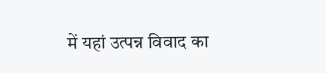में यहां उत्पन्न विवाद का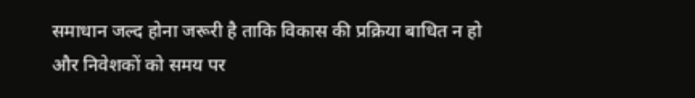समाधान जल्द होना जरूरी है ताकि विकास की प्रक्रिया बाधित न हो और निवेशकों को समय पर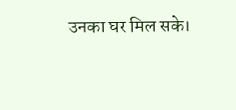उनका घर मिल सके।